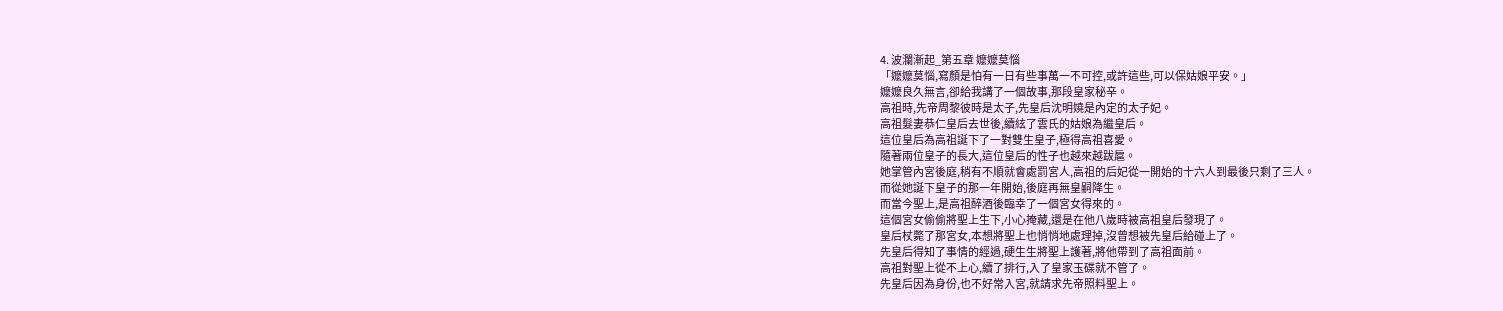4. 波瀾漸起_第五章 嬤嬤莫惱
「嬤嬤莫惱,寫顏是怕有一日有些事萬一不可控,或許這些,可以保姑娘平安。」
嬤嬤良久無言,卻給我講了一個故事,那段皇家秘辛。
高祖時,先帝周黎彼時是太子,先皇后沈明嬈是內定的太子妃。
高祖髮妻恭仁皇后去世後,續絃了雲氏的姑娘為繼皇后。
這位皇后為高祖誕下了一對雙生皇子,極得高祖喜愛。
隨著兩位皇子的長大,這位皇后的性子也越來越跋扈。
她掌管內宮後庭,稍有不順就會處罰宮人,高祖的后妃從一開始的十六人到最後只剩了三人。
而從她誕下皇子的那一年開始,後庭再無皇嗣降生。
而當今聖上,是高祖醉酒後臨幸了一個宮女得來的。
這個宮女偷偷將聖上生下,小心掩藏,還是在他八歲時被高祖皇后發現了。
皇后杖斃了那宮女,本想將聖上也悄悄地處理掉,沒曾想被先皇后給碰上了。
先皇后得知了事情的經過,硬生生將聖上護著,將他帶到了高祖面前。
高祖對聖上從不上心,續了排行,入了皇家玉碟就不管了。
先皇后因為身份,也不好常入宮,就請求先帝照料聖上。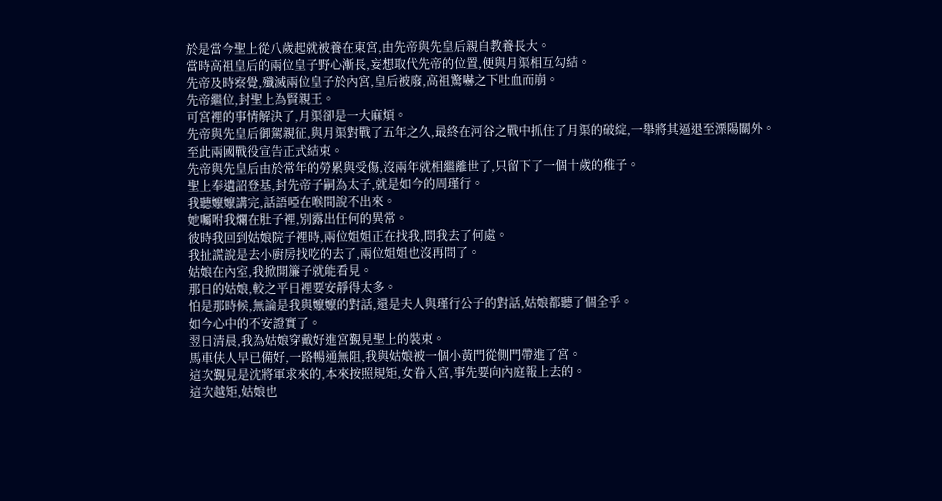於是當今聖上從八歲起就被養在東宮,由先帝與先皇后親自教養長大。
當時高祖皇后的兩位皇子野心漸長,妄想取代先帝的位置,便與月渠相互勾結。
先帝及時察覺,殲滅兩位皇子於內宮,皇后被廢,高祖驚嚇之下吐血而崩。
先帝繼位,封聖上為賢親王。
可宮裡的事情解決了,月渠卻是一大麻煩。
先帝與先皇后御駕親征,與月渠對戰了五年之久,最終在河谷之戰中抓住了月渠的破綻,一舉將其逼退至溧陽關外。
至此兩國戰役宣告正式結束。
先帝與先皇后由於常年的勞累與受傷,沒兩年就相繼離世了,只留下了一個十歲的稚子。
聖上奉遺詔登基,封先帝子嗣為太子,就是如今的周瑾行。
我聽嬤嬤講完,話語啞在喉間說不出來。
她囑咐我爛在肚子裡,別露出任何的異常。
彼時我回到姑娘院子裡時,兩位姐姐正在找我,問我去了何處。
我扯謊說是去小廚房找吃的去了,兩位姐姐也沒再問了。
姑娘在內室,我掀開簾子就能看見。
那日的姑娘,較之平日裡要安靜得太多。
怕是那時候,無論是我與嬤嬤的對話,還是夫人與瑾行公子的對話,姑娘都聽了個全乎。
如今心中的不安證實了。
翌日清晨,我為姑娘穿戴好進宮覲見聖上的裝束。
馬車伕人早已備好,一路暢通無阻,我與姑娘被一個小黃門從側門帶進了宮。
這次覲見是沈將軍求來的,本來按照規矩,女眷入宮,事先要向內庭報上去的。
這次越矩,姑娘也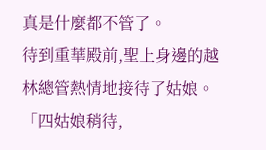真是什麼都不管了。
待到重華殿前,聖上身邊的越林總管熱情地接待了姑娘。
「四姑娘稍待,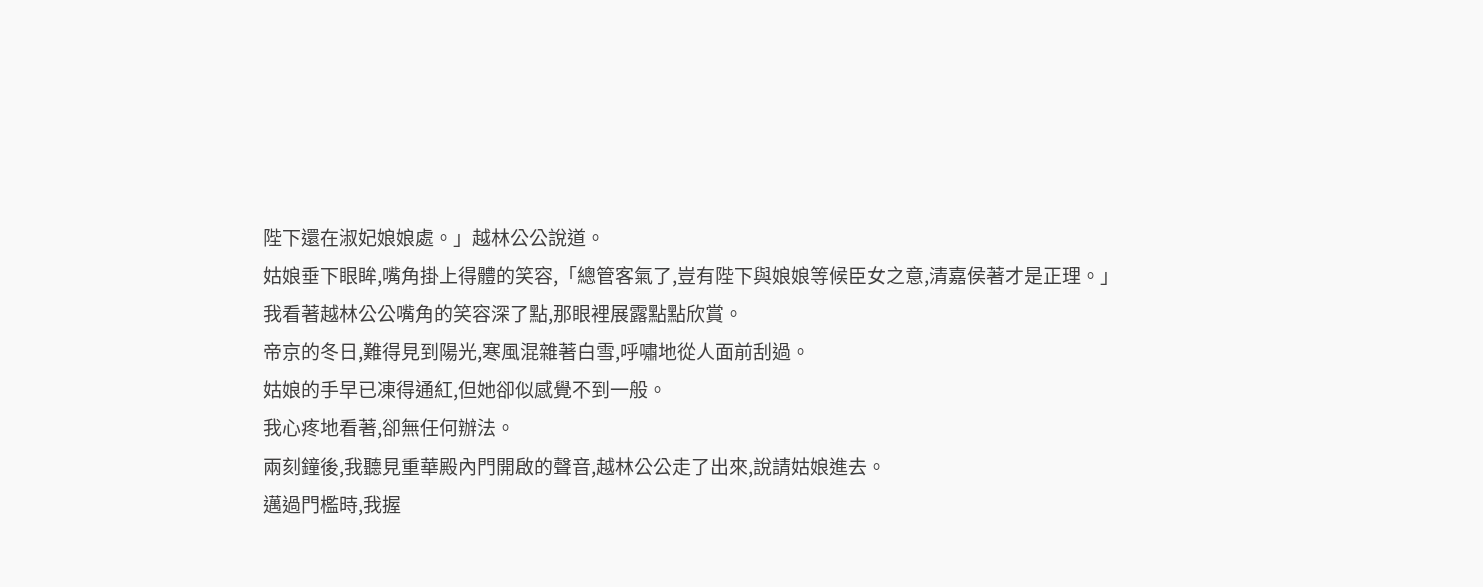陛下還在淑妃娘娘處。」越林公公說道。
姑娘垂下眼眸,嘴角掛上得體的笑容,「總管客氣了,豈有陛下與娘娘等候臣女之意,清嘉侯著才是正理。」
我看著越林公公嘴角的笑容深了點,那眼裡展露點點欣賞。
帝京的冬日,難得見到陽光,寒風混雜著白雪,呼嘯地從人面前刮過。
姑娘的手早已凍得通紅,但她卻似感覺不到一般。
我心疼地看著,卻無任何辦法。
兩刻鐘後,我聽見重華殿內門開啟的聲音,越林公公走了出來,說請姑娘進去。
邁過門檻時,我握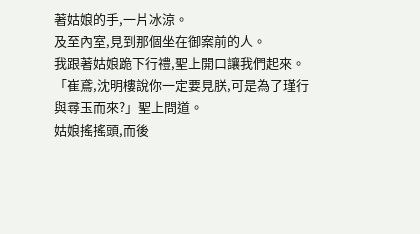著姑娘的手,一片冰涼。
及至內室,見到那個坐在御案前的人。
我跟著姑娘跪下行禮,聖上開口讓我們起來。
「崔鳶,沈明樓說你一定要見朕,可是為了瑾行與尋玉而來?」聖上問道。
姑娘搖搖頭,而後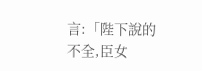言:「陛下說的不全,臣女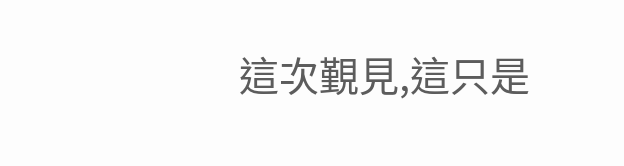這次覲見,這只是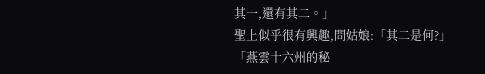其一,還有其二。」
聖上似乎很有興趣,問姑娘:「其二是何?」
「燕雲十六州的秘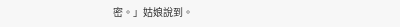密。」姑娘說到。